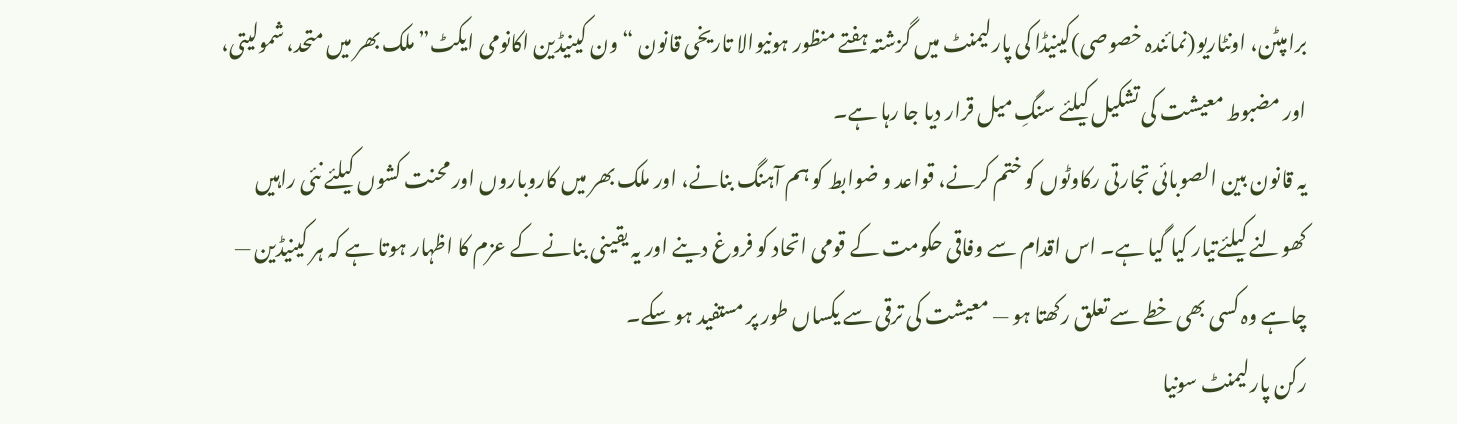برامپٹن، اونٹاریو(نمائندہ خصوصی)کینیڈا کی پارلیمنٹ میں گزشتہ ہفتے منظور ہونیوالا تاریخی قانون “ون کینیڈین اکانومی ایکٹ” ملک بھر میں متحد، شمولیتی، اور مضبوط معیشت کی تشکیل کیلئے سنگِ میل قرار دیا جا رہا ہے۔
یہ قانون بین الصوبائی تجارتی رکاوٹوں کو ختم کرنے، قواعد و ضوابط کو ہم آہنگ بنانے، اور ملک بھر میں کاروباروں اور محنت کشوں کیلئے نئی راہیں کھولنے کیلئےتیار کیا گیا ہے۔ اس اقدام سے وفاقی حکومت کے قومی اتحاد کو فروغ دینے اور یہ یقینی بنانے کے عزم کا اظہار ہوتا ہے کہ ہر کینیڈین — چاہے وہ کسی بھی خطے سے تعلق رکھتا ہو — معیشت کی ترقی سے یکساں طور پر مستفید ہو سکے۔
رکن پارلیمنٹ سونیا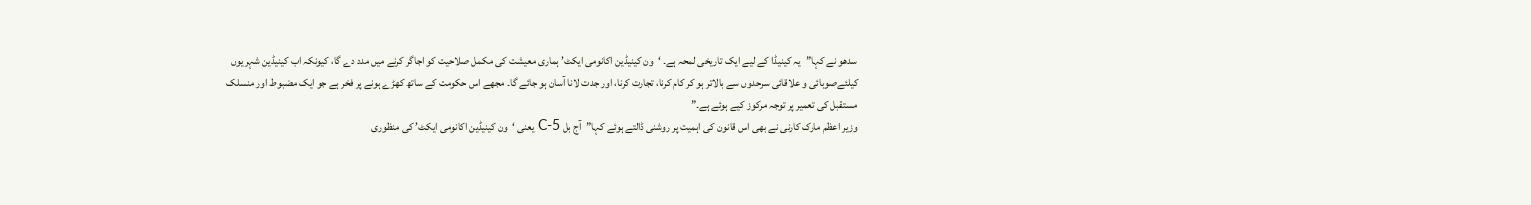سدھو نے کہا”یہ کینیڈا کے لیے ایک تاریخی لمحہ ہے۔ ‘ون کینیڈین اکانومی ایکٹ’ ہماری معیشت کی مکمل صلاحیت کو اجاگر کرنے میں مدد دے گا، کیونکہ اب کینیڈین شہریوں کیلئےصوبائی و علاقائی سرحدوں سے بالاتر ہو کر کام کرنا، تجارت کرنا، اور جدت لانا آسان ہو جائے گا۔ مجھے اس حکومت کے ساتھ کھڑے ہونے پر فخر ہے جو ایک مضبوط اور منسلک مستقبل کی تعمیر پر توجہ مرکوز کیے ہوئے ہے۔”
وزیر اعظم مارک کارنی نے بھی اس قانون کی اہمیت پر روشنی ڈالتے ہوئے کہا”آج بل C-5 یعنی ‘ون کینیڈین اکانومی ایکٹ’ کی منظوری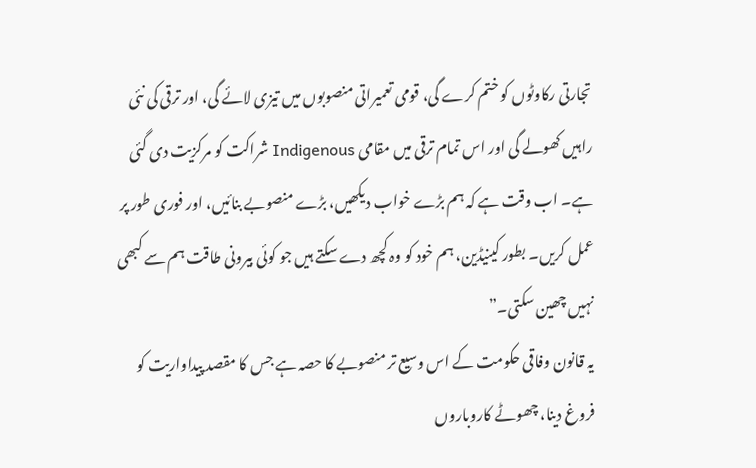تجارتی رکاوٹوں کو ختم کرے گی، قومی تعمیراتی منصوبوں میں تیزی لائے گی، اور ترقی کی نئی راہیں کھولے گی اور اس تمام ترقی میں مقامی Indigenous شراکت کو مرکزیت دی گئی ہے۔ اب وقت ہے کہ ہم بڑے خواب دیکھیں، بڑے منصوبے بنائیں، اور فوری طور پر عمل کریں۔ بطور کینیڈین، ہم خود کو وہ کچھ دے سکتے ہیں جو کوئی بیرونی طاقت ہم سے کبھی نہیں چھین سکتی۔”
یہ قانون وفاقی حکومت کے اس وسیع تر منصوبے کا حصہ ہے جس کا مقصد پیداواریت کو فروغ دینا، چھوٹے کاروباروں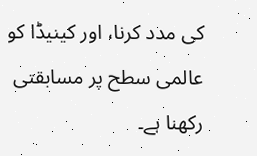کی مدد کرنا، اور کینیڈا کو عالمی سطح پر مسابقتی رکھنا ہے۔